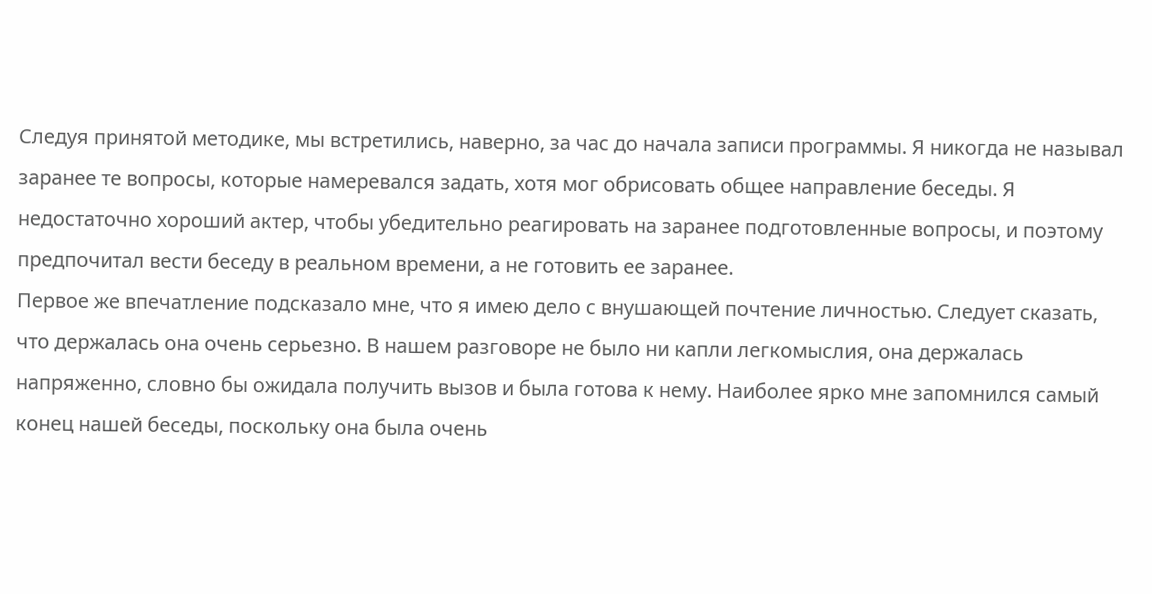Следуя принятой методике, мы встретились, наверно, за час до начала записи программы. Я никогда не называл заранее те вопросы, которые намеревался задать, хотя мог обрисовать общее направление беседы. Я недостаточно хороший актер, чтобы убедительно реагировать на заранее подготовленные вопросы, и поэтому предпочитал вести беседу в реальном времени, а не готовить ее заранее.
Первое же впечатление подсказало мне, что я имею дело с внушающей почтение личностью. Следует сказать, что держалась она очень серьезно. В нашем разговоре не было ни капли легкомыслия, она держалась напряженно, словно бы ожидала получить вызов и была готова к нему. Наиболее ярко мне запомнился самый конец нашей беседы, поскольку она была очень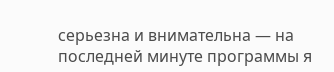серьезна и внимательна — на последней минуте программы я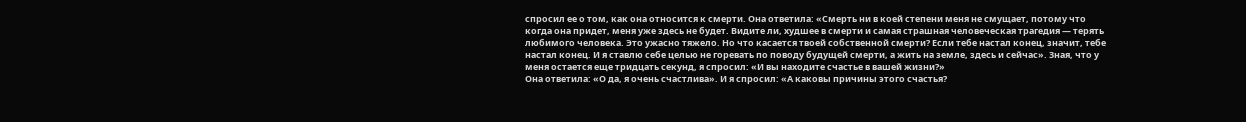спросил ее о том, как она относится к смерти. Она ответила: «Смерть ни в коей степени меня не смущает, потому что когда она придет, меня уже здесь не будет. Видите ли, худшее в смерти и самая страшная человеческая трагедия — терять любимого человека. Это ужасно тяжело. Но что касается твоей собственной смерти? Если тебе настал конец, значит, тебе настал конец. И я ставлю себе целью не горевать по поводу будущей смерти, а жить на земле, здесь и сейчас». Зная, что у меня остается еще тридцать секунд, я спросил: «И вы находите счастье в вашей жизни?»
Она ответила: «О да, я очень счастлива». И я спросил: «А каковы причины этого счастья?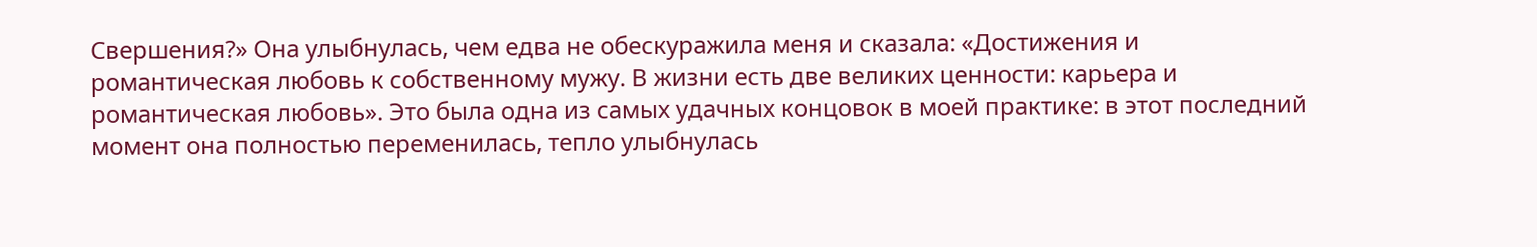Свершения?» Она улыбнулась, чем едва не обескуражила меня и сказала: «Достижения и романтическая любовь к собственному мужу. В жизни есть две великих ценности: карьера и романтическая любовь». Это была одна из самых удачных концовок в моей практике: в этот последний момент она полностью переменилась, тепло улыбнулась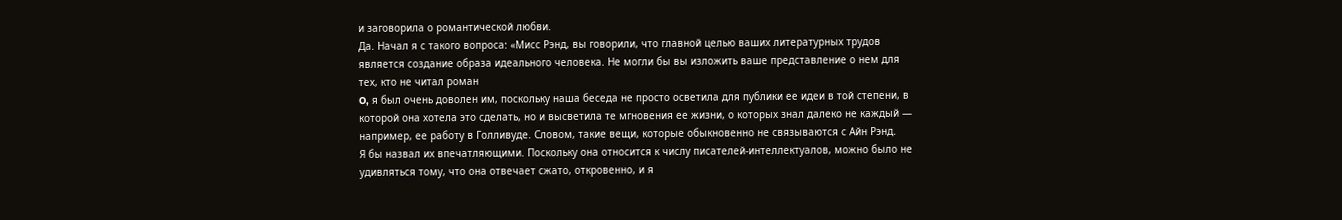и заговорила о романтической любви.
Да. Начал я с такого вопроса: «Мисс Рэнд, вы говорили, что главной целью ваших литературных трудов является создание образа идеального человека. Не могли бы вы изложить ваше представление о нем для тех, кто не читал роман
O, я был очень доволен им, поскольку наша беседа не просто осветила для публики ее идеи в той степени, в которой она хотела это сделать, но и высветила те мгновения ее жизни, о которых знал далеко не каждый — например, ее работу в Голливуде. Словом, такие вещи, которые обыкновенно не связываются с Айн Рэнд.
Я бы назвал их впечатляющими. Поскольку она относится к числу писателей-интеллектуалов, можно было не удивляться тому, что она отвечает сжато, откровенно, и я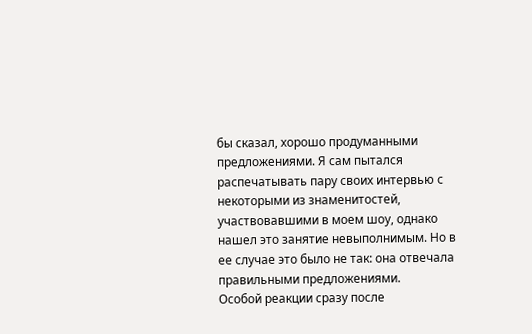бы сказал, хорошо продуманными предложениями. Я сам пытался распечатывать пару своих интервью с некоторыми из знаменитостей, участвовавшими в моем шоу, однако нашел это занятие невыполнимым. Но в ее случае это было не так: она отвечала правильными предложениями.
Особой реакции сразу после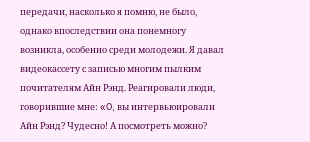передачи, насколько я помню, не было, однако впоследствии она понемногу возникла, особенно среди молодежи. Я давал видеокассету с записью многим пылким почитателям Айн Рэнд. Реагировали люди, говорившие мне: «O, вы интервьюировали Айн Рэнд? Чудесно! А посмотреть можно?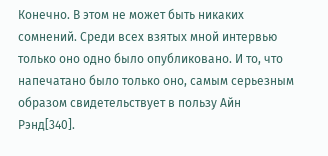Конечно. В этом не может быть никаких сомнений. Среди всех взятых мной интервью только оно одно было опубликовано. И то, что напечатано было только оно, самым серьезным образом свидетельствует в пользу Айн Рэнд[340].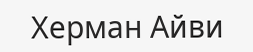Херман Айви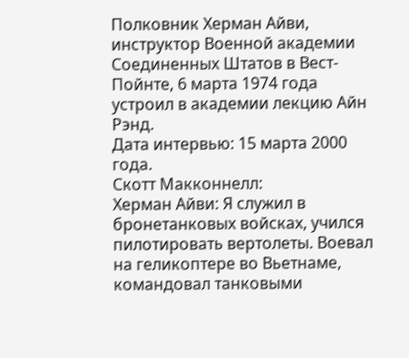Полковник Херман Айви, инструктор Военной академии Соединенных Штатов в Вест-Пойнте, 6 марта 1974 года устроил в академии лекцию Айн Рэнд.
Дата интервью: 15 марта 2000 года.
Скотт Макконнелл:
Херман Айви: Я служил в бронетанковых войсках, учился пилотировать вертолеты. Воевал на геликоптере во Вьетнаме, командовал танковыми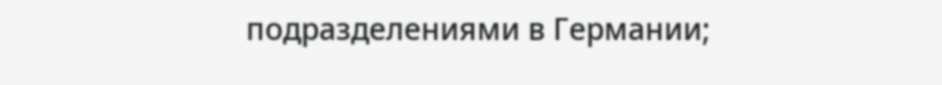подразделениями в Германии;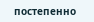постепенно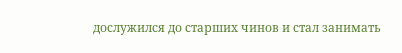дослужился до старших чинов и стал занимать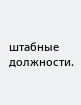штабные должности.